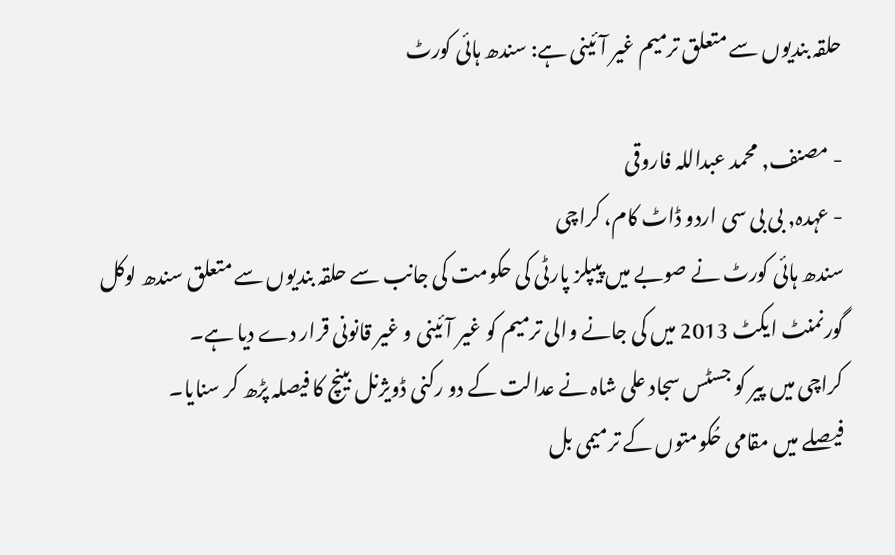حلقہ بندیوں سے متعلق ترمیم غیر آئینی ہے: سندھ ہائی کورٹ

- مصنف, محمد عبداللہ فاروقی
- عہدہ, بی بی سی اردو ڈاٹ کام، کراچی
سندھ ہائی کورٹ نے صوبے میں پیپلز پارٹی کی حکومت کی جانب سے حلقہ بندیوں سے متعلق سندھ لوکل گورنمنٹ ایکٹ 2013 میں کی جانے والی ترمیم کو غیر آئینی و غیر قانونی قرار دے دیا ہے۔
کراچی میں پیر کو جسٹس سجاد علی شاہ نے عدالت کے دو رکنی ڈویژنل بینچ کا فیصلہ پڑھ کر سنایا۔
فیصلے میں مقامی حُکومتوں کے ترمیمی بل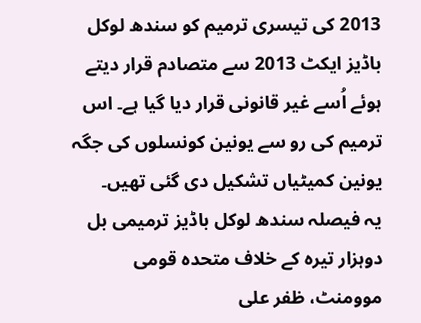2013 کی تیسری ترمیم کو سندھ لوکل باڈیز ایکٹ 2013 سے متصادم قرار دیتے ہوئے اُسے غیر قانونی قرار دیا گیا ہے۔ اس ترمیم کی رو سے یونین کونسلوں کی جگہ یونین کمیٹیاں تشکیل دی گئی تھیں۔
یہ فیصلہ سندھ لوکل باڈیز ترمیمی بل دوہزار تیرہ کے خلاف متحدہ قومی موومنٹ، ظفر علی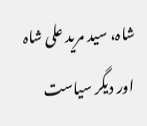شاہ، سید مرید علی شاہ اور دیگر سیاست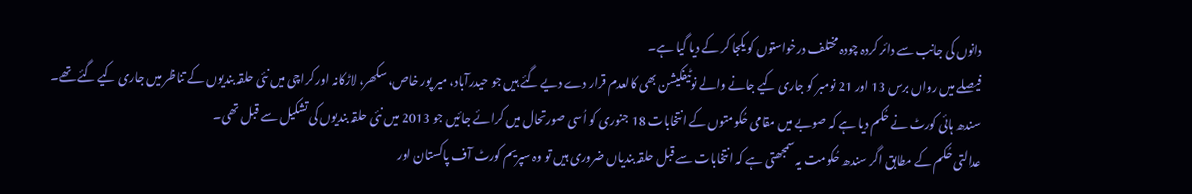دانوں کی جانب سے دائر کردہ چودہ مختلف درخواستوں کو یکجا کر کے دیا گیا ہے۔
فیصلے میں رواں برس 13 اور 21 نومبر کو جاری کیے جانے والے نوٹیفکیشن بھی کالعدم قرار دے دیے گئے ہیں جو حیدرآباد، میر پور خاص، سکھر، لاڑکانہ اور کراچی میں نئی حلقہ بندیوں کے تناظر میں جاری کیے گئے تھے۔
سندھ ہائی کورٹ نے حُکم دیا ہے کہ صوبے میں مقامی حُکومتوں کے انتخابات 18 جنوری کو اُسی صورتحال میں کرائے جائیں جو 2013 میں نئی حلقہ بندیوں کی تشکیل سے قبل تھی۔
عدالتی حُکم کے مطابق اگر سندھ حُکومت یہ سمجھتی ہے کہ انتخابات سے قبل حلقہ بندیاں ضروری ہیں تو وہ سپریم کورٹ آف پاکستان اور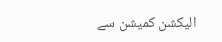الیکشن کمیشن سے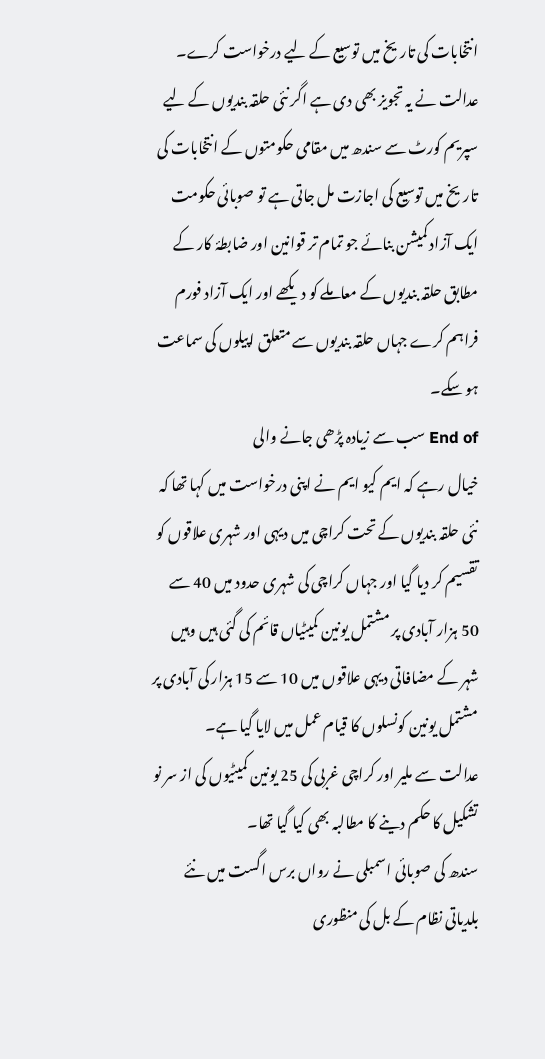انتخابات کی تاریخ میں توسیع کے لیے درخواست کرے۔
عدالت نے یہ تجویز بھی دی ہے اگر نئی حلقہ بندیوں کے لیے سپریم کورٹ سے سندھ میں مقامی حکومتوں کے انتخابات کی تاریخ میں توسیع کی اجازت مل جاتی ہے تو صوبائی حکومت ایک آزاد کمیشن بنائے جو تمام تر قوانین اور ضابطۂ کار کے مطابق حلقہ بندیوں کے معاملے کو دیکھے اور ایک آزاد فورم فراہم کرے جہاں حلقہ بندیوں سے متعلق اپیلوں کی سماعت ہو سکے۔
End of سب سے زیادہ پڑھی جانے والی
خیال رہے کہ ایم کیو ایم نے اپنی درخواست میں کہا تھا کہ نئی حلقہ بندیوں کے تحت کراچی میں دیہی اور شہری علاقوں کو تقسیم کر دیا گیا اور جہاں کراچی کی شہری حدود میں 40 سے 50 ہزار آبادی پر مشتمل یونین کمیٹیاں قائم کی گئی ہیں وہیں شہر کے مضافاتی دیہی علاقوں میں 10 سے 15 ہزار کی آبادی پر مشتمل یونین کونسلوں کا قیام عمل میں لایا گیا ہے۔
عدالت سے ملیر اور کراچی غربی کی 25 یونین کمیٹیوں کی از سر نو تشکیل کا حکم دینے کا مطالبہ بھی کیا گیا تھا۔
سندھ کی صوبائی اسمبلی نے رواں برس اگست میں نئے بلدیاتی نظام کے بل کی منظوری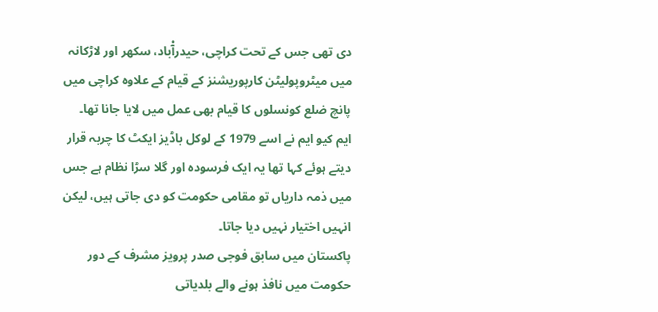دی تھی جس کے تحت کراچی، حیدرآْباد، سکھر اور لاڑکانہ میں میٹروپولیٹن کارپوریشنز کے قیام کے علاوہ کراچی میں پانچ ضلع کونسلوں کا قیام بھی عمل میں لایا جانا تھا۔
ایم کیو ایم نے اسے 1979 کے لوکل باڈیز ایکٹ کا چربہ قرار دیتے ہوئے کہا تھا یہ ایک فرسودہ اور گلا سڑا نظام ہے جس میں ذمہ داریاں تو مقامی حکومت کو دی جاتی ہیں، لیکن انہیں اختیار نہیں دیا جاتا۔
پاکستان میں سابق فوجی صدر پرویز مشرف کے دور حکومت میں نافذ ہونے والے بلدیاتی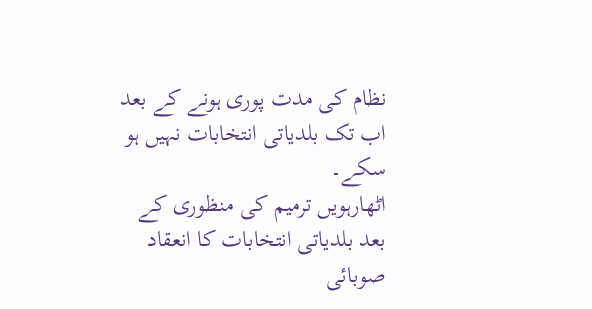نظام کی مدت پوری ہونے کے بعد اب تک بلدیاتی انتخابات نہیں ہو سکے۔
اٹھارہویں ترمیم کی منظوری کے بعد بلدیاتی انتخابات کا انعقاد صوبائی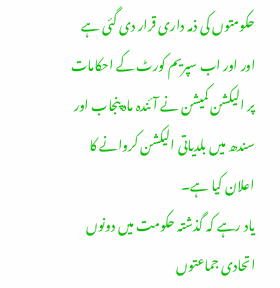حکومتوں کی ذمہ داری قرار دی گئی ہے اور اور اب سپریم کورٹ کے احکامات پر الیکشن کمیشن نے آئندہ ماہ پنجاب اور سندھ میں بلدیاتی الیکشن کروانے کا اعلان کیا ہے۔
یاد رہے کہ گذشتہ حکومت میں دونوں اتحادی جماعتوں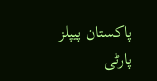پاکستان پیپلز پارٹی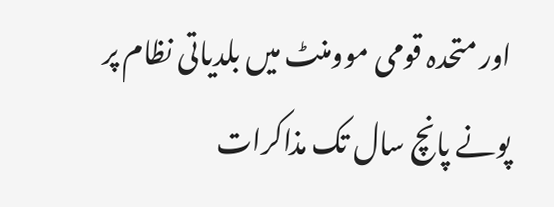اور متحدہ قومی موومنٹ میں بلدیاتی نظام پر پونے پانچ سال تک مذاکرات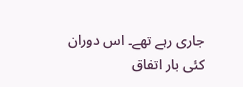جاری رہے تھے۔ اس دوران کئی بار اتفاق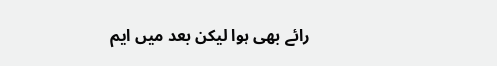رائے بھی ہوا لیکن بعد میں ایم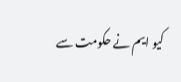کیو ایم نے حکومت سے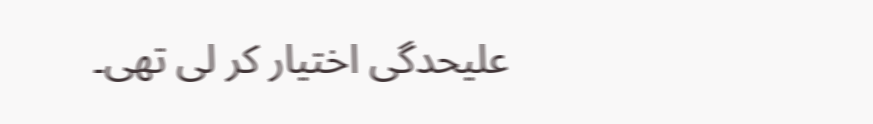علیحدگی اختیار کر لی تھی۔